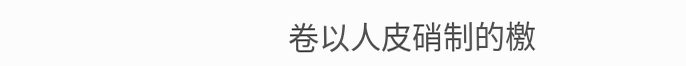卷以人皮硝制的檄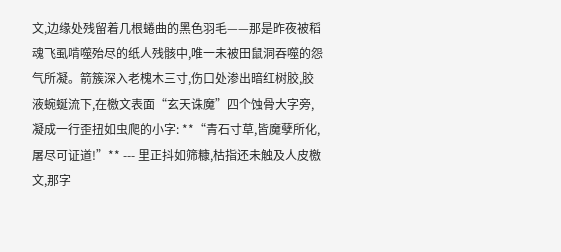文,边缘处残留着几根蜷曲的黑色羽毛——那是昨夜被稻魂飞虱啃噬殆尽的纸人残骸中,唯一未被田鼠洞吞噬的怨气所凝。箭簇深入老槐木三寸,伤口处渗出暗红树胶,胶液蜿蜒流下,在檄文表面“玄天诛魔”四个蚀骨大字旁,凝成一行歪扭如虫爬的小字: **“青石寸草,皆魔孽所化,屠尽可证道!”** --- 里正抖如筛糠,枯指还未触及人皮檄文,那字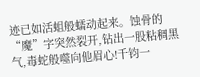迹已如活蛆般蠕动起来。蚀骨的“魔”字突然裂开,钻出一股粘稠黑气,毒蛇般噬向他眉心!千钧一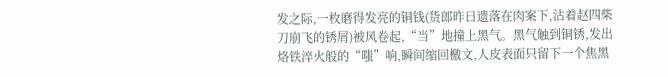发之际,一枚磨得发亮的铜钱(货郎昨日遗落在肉案下,沾着赵四柴刀崩飞的锈屑)被风卷起,“当”地撞上黑气。黑气触到铜锈,发出烙铁淬火般的“嗤”响,瞬间缩回檄文,人皮表面只留下一个焦黑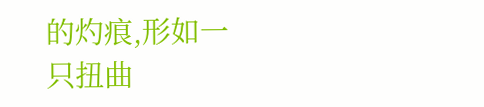的灼痕,形如一只扭曲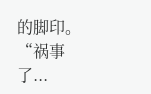的脚印。 “祸事了...